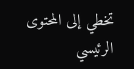تخطي إلى المحتوى الرئيسي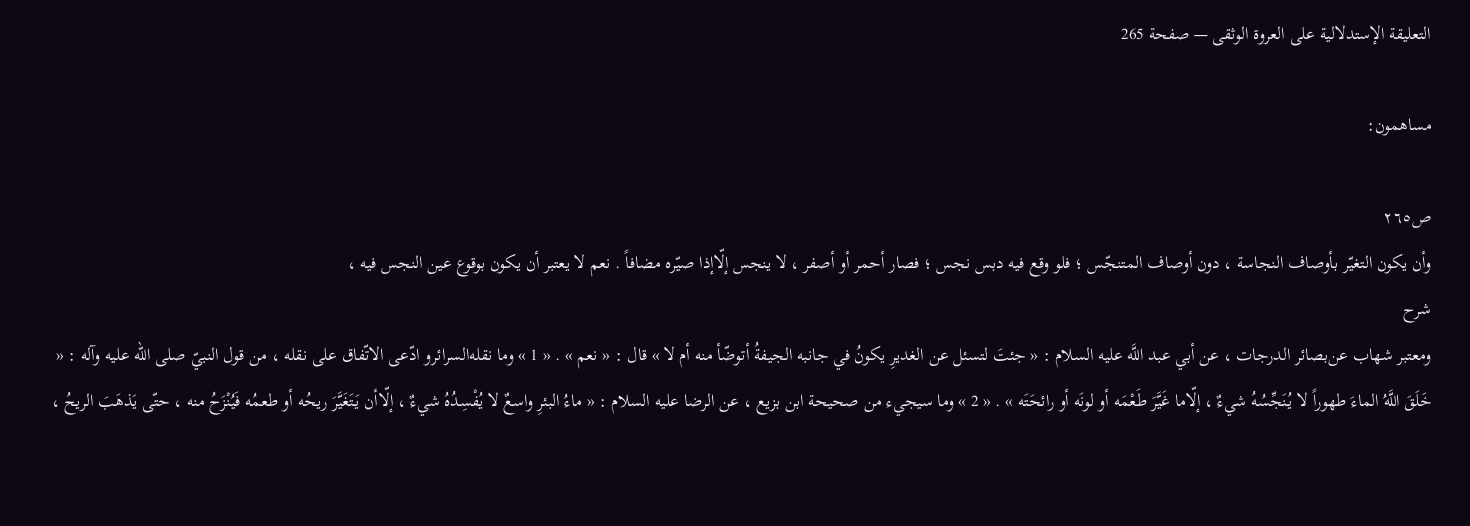التعليقة الإستدلالية على العروة الوثقى — صفحة 265

مساهمون:

ص٢٦٥
وأن يكون التغيّر بأوصاف النجاسة ، دون أوصاف المتنجّس ؛ فلو وقع فيه دبس نجس ؛ فصار أحمر أو أصفر ، لا ينجس إلّاإذا صيّره مضافاً . نعم لا يعتبر أن يكون بوقوع عين النجس فيه ،
شرح
ومعتبر شهاب عن‌بصائر الدرجات ، عن أبي عبد اللَّه عليه السلام : « جئتَ لتسئل عن الغديرِ يكونُ في جانبه الجيفةُ أتوضّأ منه أم لا » قال : « نعم » . « 1 » وما نقله‌السرائرو ادّعى الاتّفاق على نقله ، من قول النبيّ صلى الله عليه وآله : « خَلَقَ اللَّهُ الماءَ طهوراً لا يُنَجِّسُهُ شيءٌ ، إلّاما غَيَّرَ طَعْمَه أو لونَه أو رائحَتَه » . « 2 » وما سيجيء من صحيحة ابن بزيع ، عن الرضا عليه السلام : « ماءُ البئرِ واسعٌ لا يُفْسِدُهُ شيءٌ ، إلّاأن يَتَغَيَّرَ ريحُه أو طعمُه فَيُنْزَحُ منه ، حتّى يَذهَبَ الريحُ ،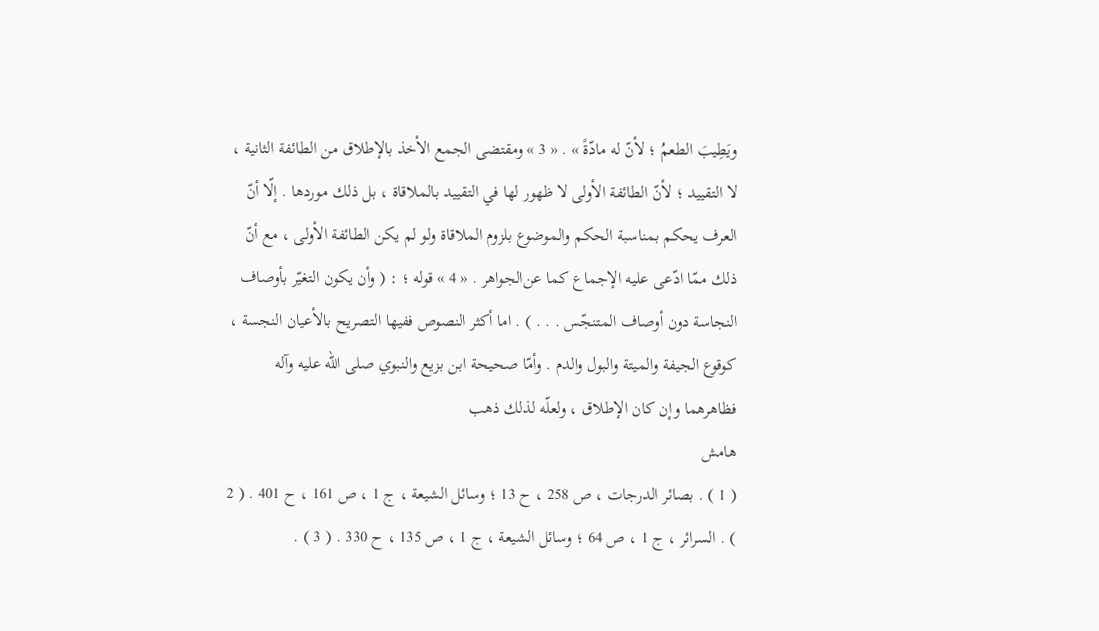ويَطِيبَ الطعمُ ؛ لأنّ له مادّةً » . « 3 » ومقتضى الجمع الأخذ بالإطلاق من الطائفة الثانية ، لا التقييد ؛ لأنّ الطائفة الأولى لا ظهور لها في التقييد بالملاقاة ، بل ذلك موردها . إلّا أنّ العرف يحكم بمناسبة الحكم والموضوع بلزوم الملاقاة ولو لم يكن الطائفة الأولى ، مع أنّ ذلك ممّا ادّعى عليه الإجماع كما عن‌الجواهر . « 4 » قوله ؛ : ( وأن يكون التغيّر بأوصاف النجاسة دون أوصاف المتنجّس . . . ) . اما أكثر النصوص ففيها التصريح بالأعيان النجسة ، كوقوع الجيفة والميتة والبول والدم . وأمّا صحيحة ابن بزيع والنبوي صلى الله عليه وآله فظاهرهما وإن كان الإطلاق ، ولعلّه لذلك ذهب
هامش
( 1 ) . بصائر الدرجات ، ص 258 ، ح 13 ؛ وسائل الشيعة ، ج 1 ، ص 161 ، ح 401 . ( 2 ) . السرائر ، ج 1 ، ص 64 ؛ وسائل الشيعة ، ج 1 ، ص 135 ، ح 330 . ( 3 ) .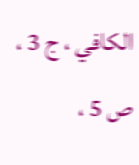الكافي ، ج 3 ، ص 5 ،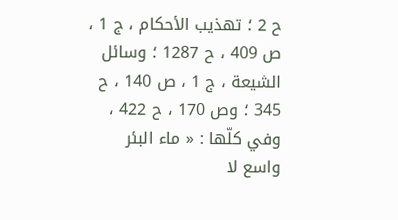ح 2 ؛ تهذيب الأحكام ، ج 1 ، ص 409 ، ح 1287 ؛ وسائل الشيعة ، ج 1 ، ص 140 ، ح 345 ؛ وص 170 ، ح 422 ، وفي كلّها : « ماء البئر واسع لا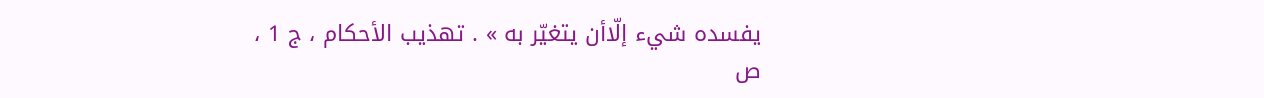يفسده شيء إلّاأن يتغيّر به » . تهذيب الأحكام ، ج 1 ، ص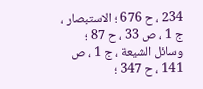234 ، ح 676 ؛ الاستبصار ، ج 1 ، ص 33 ، ح 87 ؛ وسائل الشيعة ، ج 1 ، ص 141 ، ح 347 ؛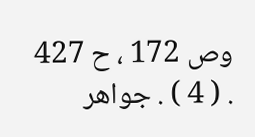وص 172 ، ح 427 . ( 4 ) . جواهر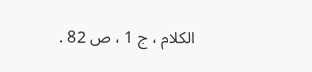الكلام ، ج 1 ، ص 82 .